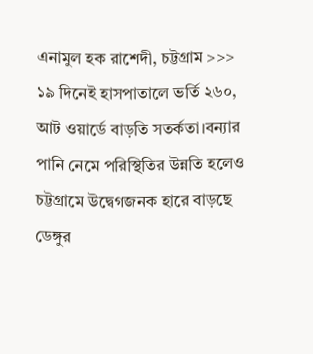এনামুল হক রাশেদী, চট্টগ্রাম >>> ১৯ দিনেই হাসপাতালে ভর্তি ২৬০, আট ওয়ার্ডে বাড়তি সতর্কতা।বন্যার পানি নেমে পরিস্থিতির উন্নতি হলেও চট্টগ্রামে উদ্বেগজনক হারে বাড়ছে ডেঙ্গুর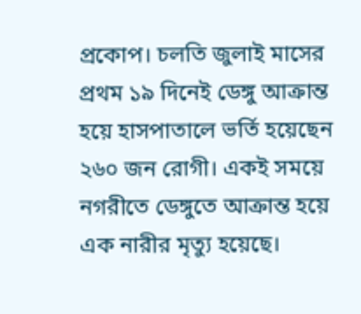প্রকোপ। চলতি জুলাই মাসের প্রথম ১৯ দিনেই ডেঙ্গু আক্রান্ত হয়ে হাসপাতালে ভর্তি হয়েছেন ২৬০ জন রোগী। একই সময়ে নগরীতে ডেঙ্গুতে আক্রান্ত হয়ে এক নারীর মৃত্যু হয়েছে।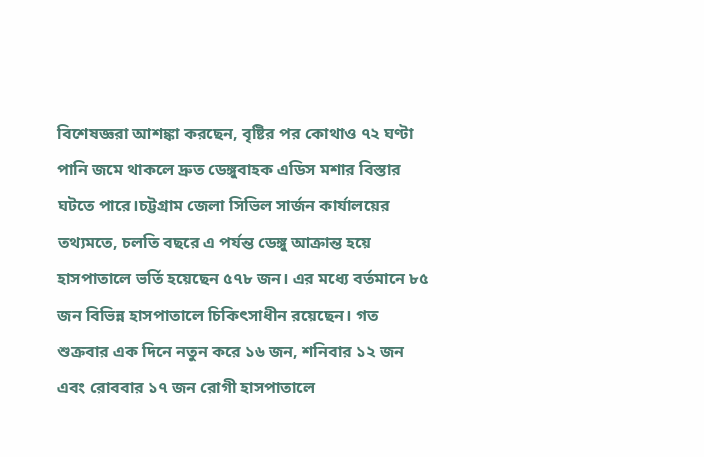বিশেষজ্ঞরা আশঙ্কা করছেন, বৃষ্টির পর কোথাও ৭২ ঘণ্টা পানি জমে থাকলে দ্রুত ডেঙ্গুবাহক এডিস মশার বিস্তার ঘটতে পারে।চট্টগ্রাম জেলা সিভিল সার্জন কার্যালয়ের তথ্যমতে, চলতি বছরে এ পর্যন্ত ডেঙ্গু আক্রান্ত হয়ে হাসপাতালে ভর্তি হয়েছেন ৫৭৮ জন। এর মধ্যে বর্তমানে ৮৫ জন বিভিন্ন হাসপাতালে চিকিৎসাধীন রয়েছেন। গত শুক্রবার এক দিনে নতুন করে ১৬ জন, শনিবার ১২ জন এবং রোববার ১৭ জন রোগী হাসপাতালে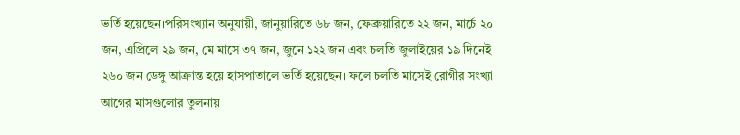ভর্তি হয়েছেন।পরিসংখ্যান অনুযায়ী, জানুয়ারিতে ৬৮ জন, ফেব্রুয়ারিতে ২২ জন, মার্চে ২০ জন, এপ্রিলে ২৯ জন, মে মাসে ৩৭ জন, জুনে ১২২ জন এবং চলতি জুলাইয়ের ১৯ দিনেই ২৬০ জন ডেঙ্গু আক্রান্ত হয়ে হাসপাতালে ভর্তি হয়েছেন। ফলে চলতি মাসেই রোগীর সংখ্যা আগের মাসগুলোর তুলনায়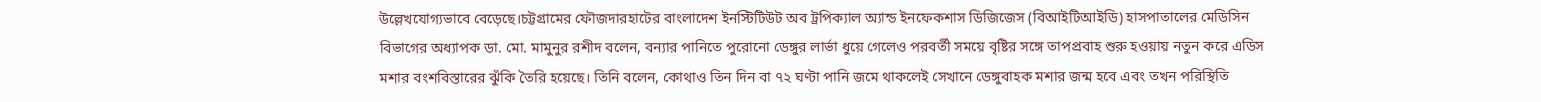উল্লেখযোগ্যভাবে বেড়েছে।চট্টগ্রামের ফৌজদারহাটের বাংলাদেশ ইনস্টিটিউট অব ট্রপিক্যাল অ্যান্ড ইনফেকশাস ডিজিজেস (বিআইটিআইডি) হাসপাতালের মেডিসিন বিভাগের অধ্যাপক ডা. মো. মামুনুর রশীদ বলেন, বন্যার পানিতে পুরোনো ডেঙ্গুর লার্ভা ধুয়ে গেলেও পরবর্তী সময়ে বৃষ্টির সঙ্গে তাপপ্রবাহ শুরু হওয়ায় নতুন করে এডিস মশার বংশবিস্তারের ঝুঁকি তৈরি হয়েছে। তিনি বলেন, কোথাও তিন দিন বা ৭২ ঘণ্টা পানি জমে থাকলেই সেখানে ডেঙ্গুবাহক মশার জন্ম হবে এবং তখন পরিস্থিতি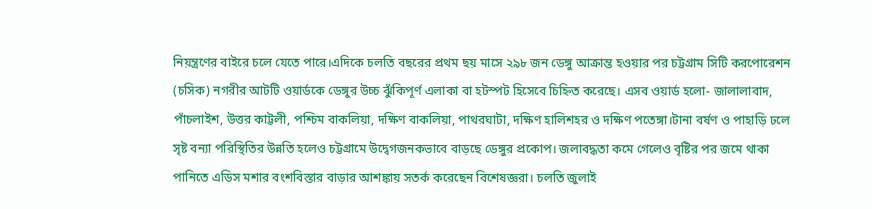নিয়ন্ত্রণের বাইরে চলে যেতে পারে।এদিকে চলতি বছরের প্রথম ছয় মাসে ২৯৮ জন ডেঙ্গু আক্রান্ত হওয়ার পর চট্টগ্রাম সিটি করপোরেশন (চসিক) নগরীর আটটি ওয়ার্ডকে ডেঙ্গুর উচ্চ ঝুঁকিপূর্ণ এলাকা বা হটস্পট হিসেবে চিহ্নিত করেছে। এসব ওয়ার্ড হলো- জালালাবাদ, পাঁচলাইশ, উত্তর কাট্টলী, পশ্চিম বাকলিয়া, দক্ষিণ বাকলিয়া, পাথরঘাটা, দক্ষিণ হালিশহর ও দক্ষিণ পতেঙ্গা।টানা বর্ষণ ও পাহাড়ি ঢলে সৃষ্ট বন্যা পরিস্থিতির উন্নতি হলেও চট্টগ্রামে উদ্বেগজনকভাবে বাড়ছে ডেঙ্গুর প্রকোপ। জলাবদ্ধতা কমে গেলেও বৃষ্টির পর জমে থাকা পানিতে এডিস মশার বংশবিস্তার বাড়ার আশঙ্কায় সতর্ক করেছেন বিশেষজ্ঞরা। চলতি জুলাই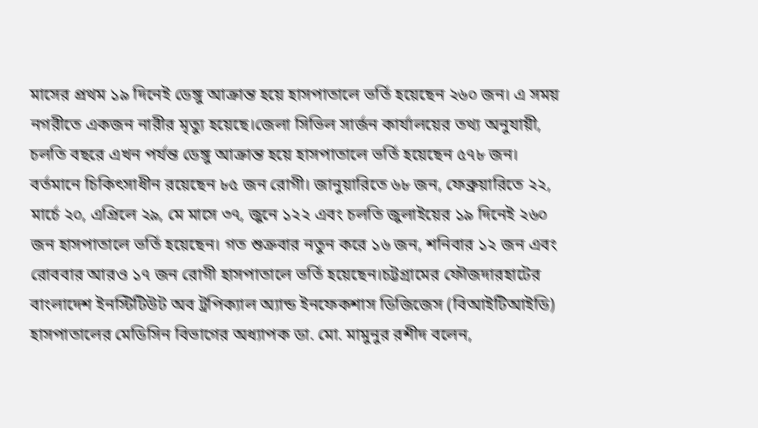মাসের প্রথম ১৯ দিনেই ডেঙ্গু আক্রান্ত হয়ে হাসপাতালে ভর্তি হয়েছেন ২৬০ জন। এ সময় নগরীতে একজন নারীর মৃত্যু হয়েছে।জেলা সিভিল সার্জন কার্যালয়ের তথ্য অনুযায়ী, চলতি বছরে এখন পর্যন্ত ডেঙ্গু আক্রান্ত হয়ে হাসপাতালে ভর্তি হয়েছেন ৫৭৮ জন। বর্তমানে চিকিৎসাধীন রয়েছেন ৮৫ জন রোগী। জানুয়ারিতে ৬৮ জন, ফেব্রুয়ারিতে ২২, মার্চে ২০, এপ্রিলে ২৯, মে মাসে ৩৭, জুনে ১২২ এবং চলতি জুলাইয়ের ১৯ দিনেই ২৬০ জন হাসপাতালে ভর্তি হয়েছেন। গত শুক্রবার নতুন করে ১৬ জন, শনিবার ১২ জন এবং রোববার আরও ১৭ জন রোগী হাসপাতালে ভর্তি হয়েছেন।চট্টগ্রামের ফৌজদারহাটের বাংলাদেশ ইনস্টিটিউট অব ট্রপিক্যাল অ্যান্ড ইনফেকশাস ডিজিজেস (বিআইটিআইডি) হাসপাতালের মেডিসিন বিভাগের অধ্যাপক ডা. মো. মামুনুর রশীদ বলেন,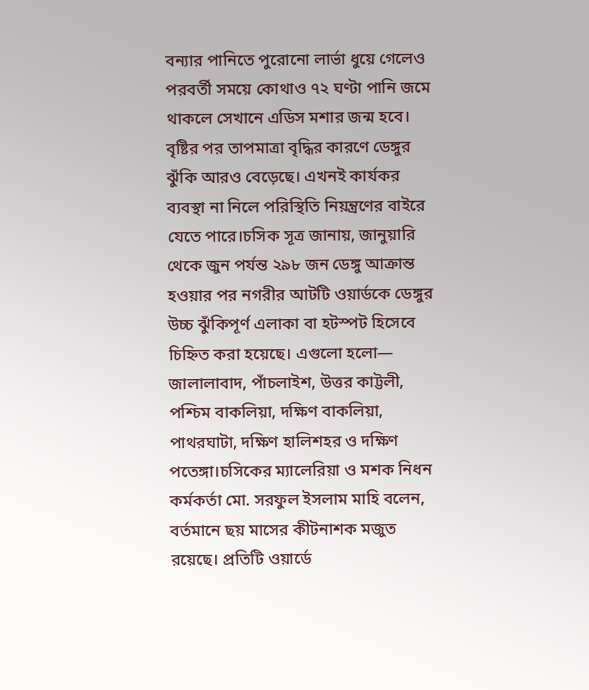বন্যার পানিতে পুরোনো লার্ভা ধুয়ে গেলেও পরবর্তী সময়ে কোথাও ৭২ ঘণ্টা পানি জমে থাকলে সেখানে এডিস মশার জন্ম হবে। বৃষ্টির পর তাপমাত্রা বৃদ্ধির কারণে ডেঙ্গুর ঝুঁকি আরও বেড়েছে। এখনই কার্যকর ব্যবস্থা না নিলে পরিস্থিতি নিয়ন্ত্রণের বাইরে যেতে পারে।চসিক সূত্র জানায়, জানুয়ারি থেকে জুন পর্যন্ত ২৯৮ জন ডেঙ্গু আক্রান্ত হওয়ার পর নগরীর আটটি ওয়ার্ডকে ডেঙ্গুর উচ্চ ঝুঁকিপূর্ণ এলাকা বা হটস্পট হিসেবে চিহ্নিত করা হয়েছে। এগুলো হলো— জালালাবাদ, পাঁচলাইশ, উত্তর কাট্টলী, পশ্চিম বাকলিয়া, দক্ষিণ বাকলিয়া, পাথরঘাটা, দক্ষিণ হালিশহর ও দক্ষিণ পতেঙ্গা।চসিকের ম্যালেরিয়া ও মশক নিধন কর্মকর্তা মো. সরফুল ইসলাম মাহি বলেন, বর্তমানে ছয় মাসের কীটনাশক মজুত রয়েছে। প্রতিটি ওয়ার্ডে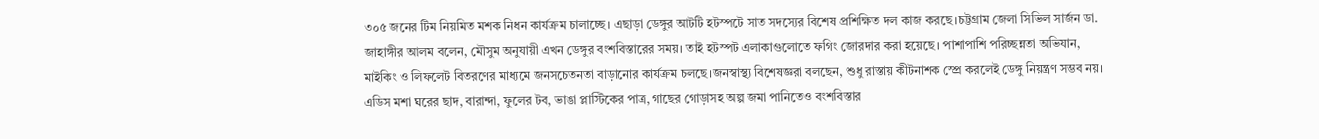৩০৫ জনের টিম নিয়মিত মশক নিধন কার্যক্রম চালাচ্ছে। এছাড়া ডেঙ্গুর আটটি হটস্পটে সাত সদস্যের বিশেষ প্রশিক্ষিত দল কাজ করছে।চট্টগ্রাম জেলা সিভিল সার্জন ডা. জাহাঙ্গীর আলম বলেন, মৌসুম অনুযায়ী এখন ডেঙ্গুর বংশবিস্তারের সময়। তাই হটস্পট এলাকাগুলোতে ফগিং জোরদার করা হয়েছে। পাশাপাশি পরিচ্ছন্নতা অভিযান, মাইকিং ও লিফলেট বিতরণের মাধ্যমে জনসচেতনতা বাড়ানোর কার্যক্রম চলছে।জনস্বাস্থ্য বিশেষজ্ঞরা বলছেন, শুধু রাস্তায় কীটনাশক স্প্রে করলেই ডেঙ্গু নিয়ন্ত্রণ সম্ভব নয়। এডিস মশা ঘরের ছাদ, বারান্দা, ফুলের টব, ভাঙা প্লাস্টিকের পাত্র, গাছের গোড়াসহ অল্প জমা পানিতেও বংশবিস্তার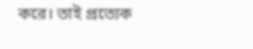করে। তাই প্রত্যেক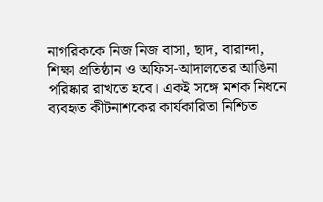নাগরিককে নিজ নিজ বাসা, ছাদ, বারান্দা, শিক্ষা প্রতিষ্ঠান ও অফিস-আদালতের আঙিনা পরিষ্কার রাখতে হবে। একই সঙ্গে মশক নিধনে ব্যবহৃত কীটনাশকের কার্যকারিতা নিশ্চিত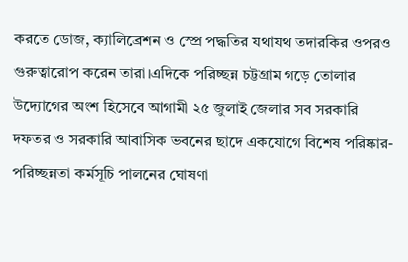করতে ডোজ, ক্যালিব্রেশন ও স্প্রে পদ্ধতির যথাযথ তদারকির ওপরও গুরুত্বারোপ করেন তারা।এদিকে পরিচ্ছন্ন চট্টগ্রাম গড়ে তোলার উদ্যোগের অংশ হিসেবে আগামী ২৫ জুলাই জেলার সব সরকারি দফতর ও সরকারি আবাসিক ভবনের ছাদে একযোগে বিশেষ পরিষ্কার-পরিচ্ছন্নতা কর্মসূচি পালনের ঘোষণা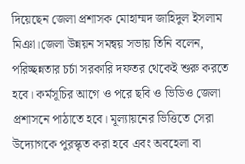দিয়েছেন জেলা প্রশাসক মোহাম্মদ জাহিদুল ইসলাম মিঞা।জেলা উন্নয়ন সমন্বয় সভায় তিনি বলেন, পরিচ্ছন্নতার চর্চা সরকারি দফতর থেকেই শুরু করতে হবে। কর্মসূচির আগে ও পরে ছবি ও ভিডিও জেলা প্রশাসনে পাঠাতে হবে। মূল্যায়নের ভিত্তিতে সেরা উদ্যোগকে পুরস্কৃত করা হবে এবং অবহেলা বা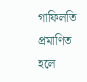গাফিলতি প্রমাণিত হলে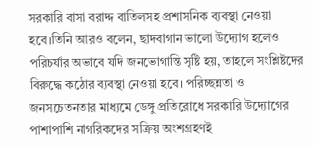সরকারি বাসা বরাদ্দ বাতিলসহ প্রশাসনিক ব্যবস্থা নেওয়া হবে।তিনি আরও বলেন, ছাদবাগান ভালো উদ্যোগ হলেও পরিচর্যার অভাবে যদি জনভোগান্তি সৃষ্টি হয়, তাহলে সংশ্লিষ্টদের বিরুদ্ধে কঠোর ব্যবস্থা নেওয়া হবে। পরিচ্ছন্নতা ও জনসচেতনতার মাধ্যমে ডেঙ্গু প্রতিরোধে সরকারি উদ্যোগের পাশাপাশি নাগরিকদের সক্রিয় অংশগ্রহণই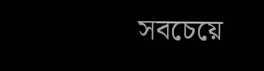সবচেয়ে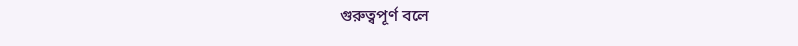গুরুত্বপূর্ণ বলে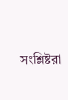সংশ্লিষ্টরা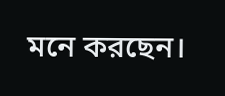মনে করছেন।